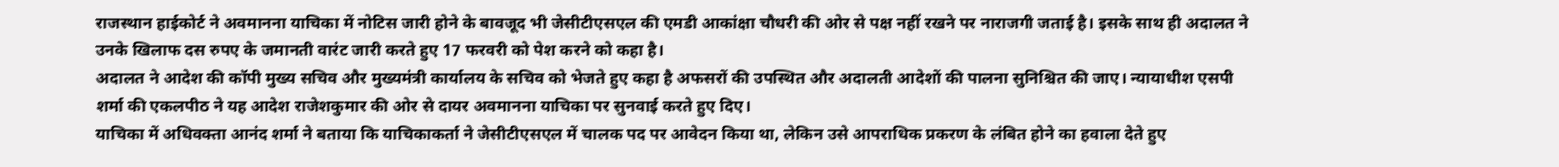राजस्थान हाईकोर्ट ने अवमानना याचिका में नोटिस जारी होने के बावजूद भी जेसीटीएसएल की एमडी आकांक्षा चौधरी की ओर से पक्ष नहीं रखने पर नाराजगी जताई है। इसके साथ ही अदालत ने उनके खिलाफ दस रुपए के जमानती वारंट जारी करते हुए 17 फरवरी को पेश करने को कहा है।
अदालत ने आदेश की कॉपी मुख्य सचिव और मुख्यमंत्री कार्यालय के सचिव को भेजते हुए कहा है अफसरों की उपस्थित और अदालती आदेशों की पालना सुनिश्चित की जाए। न्यायाधीश एसपी शर्मा की एकलपीठ ने यह आदेश राजेशकुमार की ओर से दायर अवमानना याचिका पर सुनवाई करते हुए दिए।
याचिका में अधिवक्ता आनंद शर्मा ने बताया कि याचिकाकर्ता ने जेसीटीएसएल में चालक पद पर आवेदन किया था, लेकिन उसे आपराधिक प्रकरण के लंबित होने का हवाला देते हुए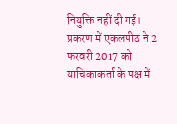नियुक्ति नहीं दी गई। प्रकरण में एकलपीठ ने 2 फरवरी 2017 को याचिकाकर्ता के पक्ष में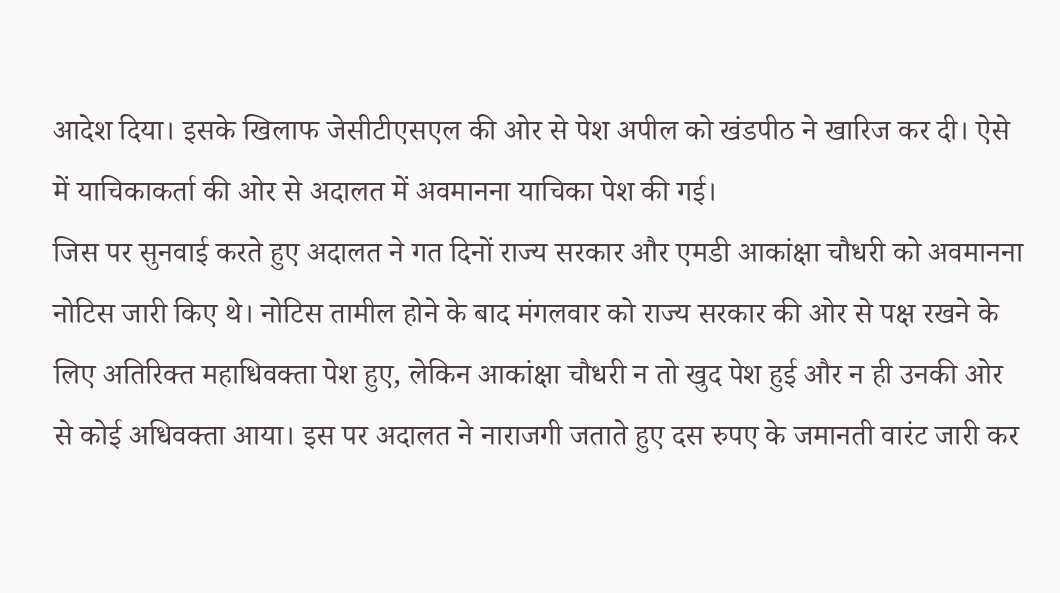आदेश दिया। इसके खिलाफ जेसीटीएसएल की ओर से पेश अपील को खंडपीठ ने खारिज कर दी। ऐसे में याचिकाकर्ता की ओर से अदालत में अवमानना याचिका पेश की गई।
जिस पर सुनवाई करते हुए अदालत ने गत दिनों राज्य सरकार और एमडी आकांक्षा चौधरी को अवमानना नोटिस जारी किए थे। नोटिस तामील होने के बाद मंगलवार को राज्य सरकार की ओर से पक्ष रखने के लिए अतिरिक्त महाधिवक्ता पेश हुए, लेकिन आकांक्षा चौधरी न तो खुद पेश हुई और न ही उनकी ओर से कोई अधिवक्ता आया। इस पर अदालत ने नाराजगी जताते हुए दस रुपए के जमानती वारंट जारी कर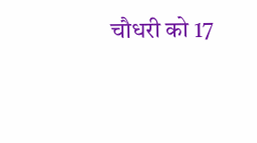चौधरी को 17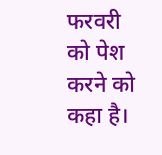फरवरी को पेश करने को कहा है।